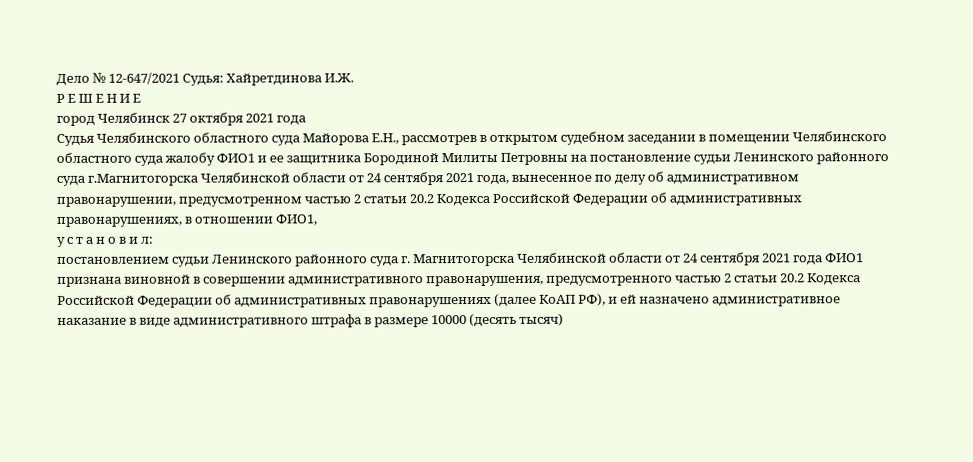Дело № 12-647/2021 Судья: Хайретдинова И.Ж.
Р Е Ш Е Н И Е
город Челябинск 27 октября 2021 года
Судья Челябинского областного суда Майорова Е.Н., рассмотрев в открытом судебном заседании в помещении Челябинского областного суда жалобу ФИО1 и ее защитника Бородиной Милиты Петровны на постановление судьи Ленинского районного суда г.Магнитогорска Челябинской области от 24 сентября 2021 года, вынесенное по делу об административном правонарушении, предусмотренном частью 2 статьи 20.2 Кодекса Российской Федерации об административных правонарушениях, в отношении ФИО1,
у с т а н о в и л:
постановлением судьи Ленинского районного суда г. Магнитогорска Челябинской области от 24 сентября 2021 года ФИО1 признана виновной в совершении административного правонарушения, предусмотренного частью 2 статьи 20.2 Кодекса Российской Федерации об административных правонарушениях (далее КоАП РФ), и ей назначено административное наказание в виде административного штрафа в размере 10000 (десять тысяч)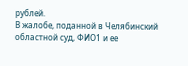рублей.
В жалобе, поданной в Челябинский областной суд, ФИО1 и ее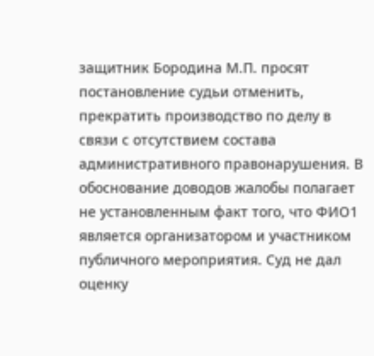защитник Бородина М.П. просят постановление судьи отменить, прекратить производство по делу в связи с отсутствием состава административного правонарушения. В обоснование доводов жалобы полагает не установленным факт того, что ФИО1 является организатором и участником публичного мероприятия. Суд не дал оценку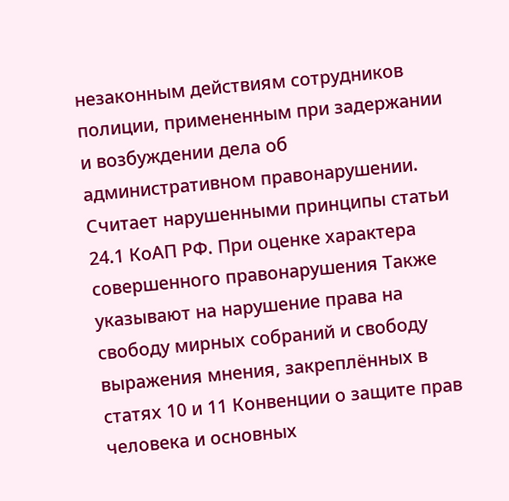незаконным действиям сотрудников полиции, примененным при задержании и возбуждении дела об административном правонарушении. Считает нарушенными принципы статьи 24.1 КоАП РФ. При оценке характера совершенного правонарушения Также указывают на нарушение права на свободу мирных собраний и свободу выражения мнения, закреплённых в статях 10 и 11 Конвенции о защите прав человека и основных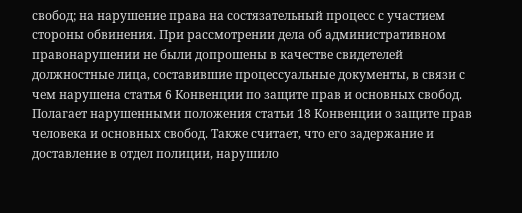свобод; на нарушение права на состязательный процесс с участием стороны обвинения. При рассмотрении дела об административном правонарушении не были допрошены в качестве свидетелей должностные лица, составившие процессуальные документы, в связи с чем нарушена статья 6 Конвенции по защите прав и основных свобод. Полагает нарушенными положения статьи 18 Конвенции о защите прав человека и основных свобод. Также считает, что его задержание и доставление в отдел полиции, нарушило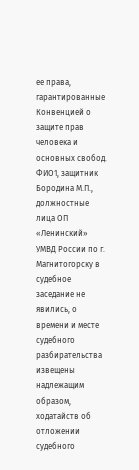ее права, гарантированные Конвенцией о защите прав человека и основных свобод.
ФИО1, защитник Бородина М.П., должностные лица ОП «Ленинский» УМВД России по г. Магнитогорску в судебное заседание не явились, о времени и месте судебного разбирательства извещены надлежащим образом, ходатайств об отложении судебного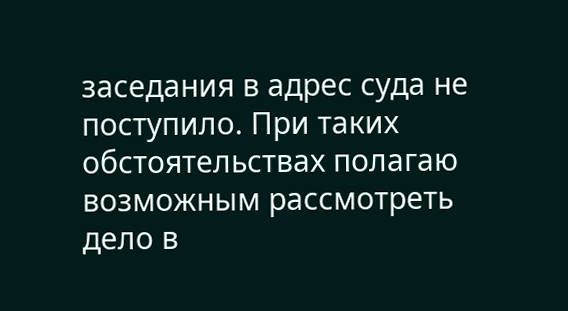заседания в адрес суда не поступило. При таких обстоятельствах полагаю возможным рассмотреть дело в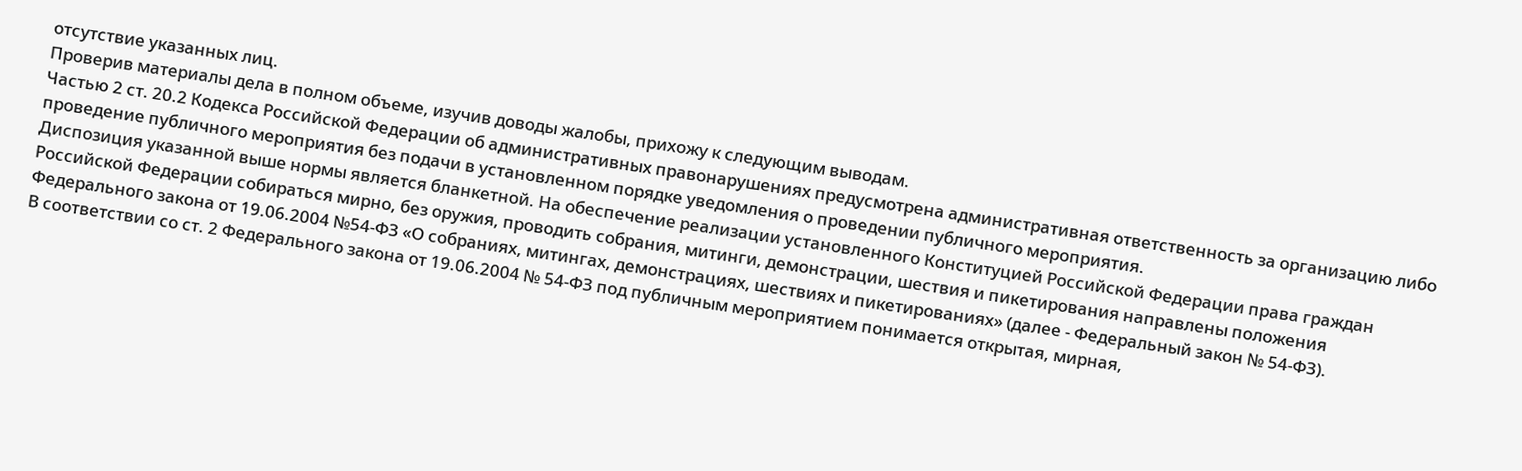отсутствие указанных лиц.
Проверив материалы дела в полном объеме, изучив доводы жалобы, прихожу к следующим выводам.
Частью 2 ст. 20.2 Кодекса Российской Федерации об административных правонарушениях предусмотрена административная ответственность за организацию либо проведение публичного мероприятия без подачи в установленном порядке уведомления о проведении публичного мероприятия.
Диспозиция указанной выше нормы является бланкетной. На обеспечение реализации установленного Конституцией Российской Федерации права граждан Российской Федерации собираться мирно, без оружия, проводить собрания, митинги, демонстрации, шествия и пикетирования направлены положения Федерального закона от 19.06.2004 №54-ФЗ «О собраниях, митингах, демонстрациях, шествиях и пикетированиях» (далее - Федеральный закон № 54-ФЗ).
В соответствии со ст. 2 Федерального закона от 19.06.2004 № 54-ФЗ под публичным мероприятием понимается открытая, мирная,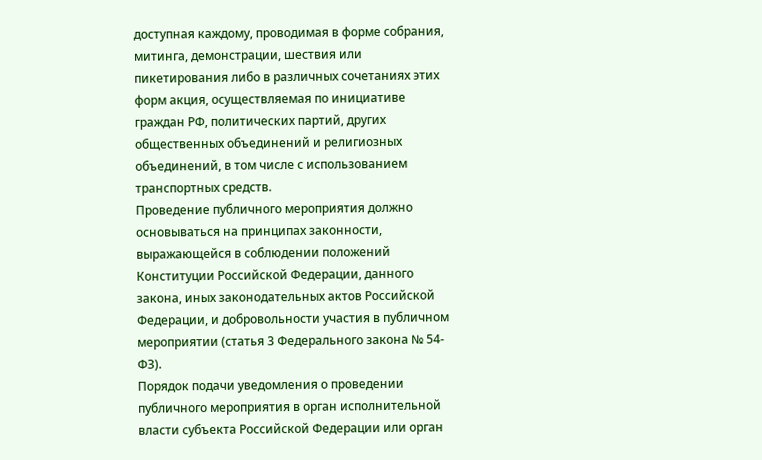доступная каждому, проводимая в форме собрания, митинга, демонстрации, шествия или пикетирования либо в различных сочетаниях этих форм акция, осуществляемая по инициативе граждан РФ, политических партий, других общественных объединений и религиозных объединений, в том числе с использованием транспортных средств.
Проведение публичного мероприятия должно основываться на принципах законности, выражающейся в соблюдении положений Конституции Российской Федерации, данного закона, иных законодательных актов Российской Федерации, и добровольности участия в публичном мероприятии (статья 3 Федерального закона № 54-ФЗ).
Порядок подачи уведомления о проведении публичного мероприятия в орган исполнительной власти субъекта Российской Федерации или орган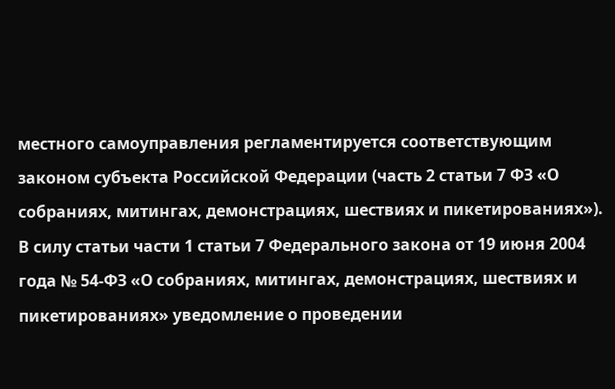местного самоуправления регламентируется соответствующим законом субъекта Российской Федерации (часть 2 статьи 7 ФЗ «О собраниях, митингах, демонстрациях, шествиях и пикетированиях»).
В силу статьи части 1 статьи 7 Федерального закона от 19 июня 2004 года № 54-ФЗ «О собраниях, митингах, демонстрациях, шествиях и пикетированиях» уведомление о проведении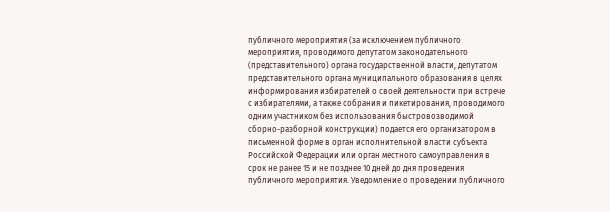публичного мероприятия (за исключением публичного мероприятия, проводимого депутатом законодательного (представительного) органа государственной власти, депутатом представительного органа муниципального образования в целях информирования избирателей о своей деятельности при встрече с избирателями, а также собрания и пикетирования, проводимого одним участником без использования быстровозводимой сборно-разборной конструкции) подается его организатором в письменной форме в орган исполнительной власти субъекта Российской Федерации или орган местного самоуправления в срок не ранее 15 и не позднее 10 дней до дня проведения публичного мероприятия. Уведомление о проведении публичного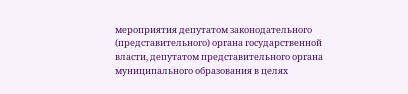мероприятия депутатом законодательного (представительного) органа государственной власти, депутатом представительного органа муниципального образования в целях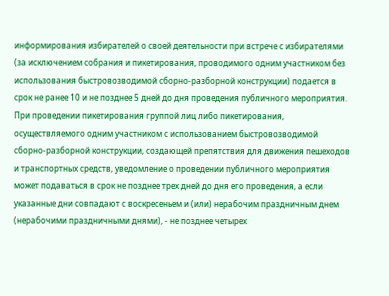информирования избирателей о своей деятельности при встрече с избирателями (за исключением собрания и пикетирования, проводимого одним участником без использования быстровозводимой сборно-разборной конструкции) подается в срок не ранее 10 и не позднее 5 дней до дня проведения публичного мероприятия. При проведении пикетирования группой лиц либо пикетирования, осуществляемого одним участником с использованием быстровозводимой сборно-разборной конструкции, создающей препятствия для движения пешеходов и транспортных средств, уведомление о проведении публичного мероприятия может подаваться в срок не позднее трех дней до дня его проведения, а если указанные дни совпадают с воскресеньем и (или) нерабочим праздничным днем (нерабочими праздничными днями), - не позднее четырех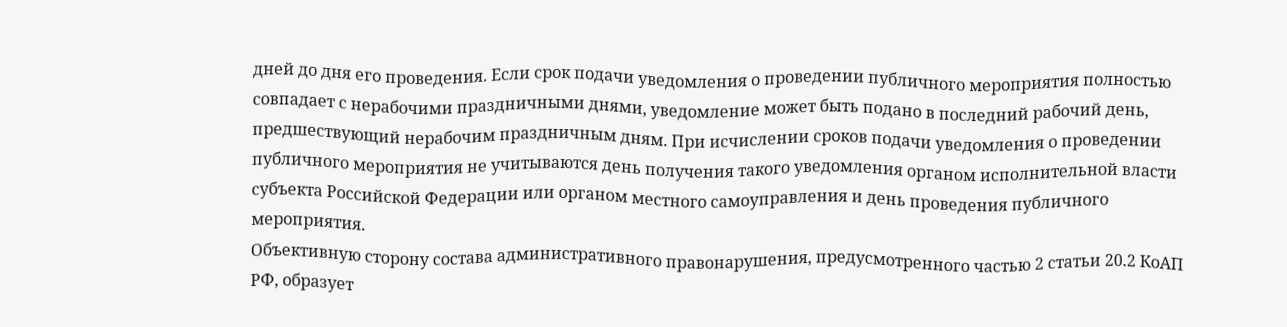дней до дня его проведения. Если срок подачи уведомления о проведении публичного мероприятия полностью совпадает с нерабочими праздничными днями, уведомление может быть подано в последний рабочий день, предшествующий нерабочим праздничным дням. При исчислении сроков подачи уведомления о проведении публичного мероприятия не учитываются день получения такого уведомления органом исполнительной власти субъекта Российской Федерации или органом местного самоуправления и день проведения публичного мероприятия.
Объективную сторону состава административного правонарушения, предусмотренного частью 2 статьи 20.2 КоАП РФ, образует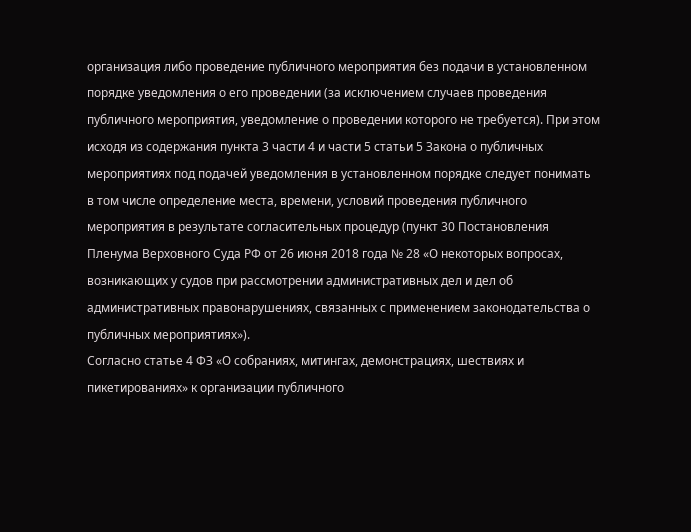организация либо проведение публичного мероприятия без подачи в установленном порядке уведомления о его проведении (за исключением случаев проведения публичного мероприятия, уведомление о проведении которого не требуется). При этом исходя из содержания пункта 3 части 4 и части 5 статьи 5 Закона о публичных мероприятиях под подачей уведомления в установленном порядке следует понимать в том числе определение места, времени, условий проведения публичного мероприятия в результате согласительных процедур (пункт 30 Постановления Пленума Верховного Суда РФ от 26 июня 2018 года № 28 «О некоторых вопросах, возникающих у судов при рассмотрении административных дел и дел об административных правонарушениях, связанных с применением законодательства о публичных мероприятиях»).
Согласно статье 4 ФЗ «О собраниях, митингах, демонстрациях, шествиях и пикетированиях» к организации публичного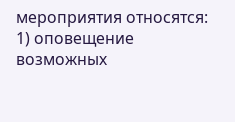мероприятия относятся: 1) оповещение возможных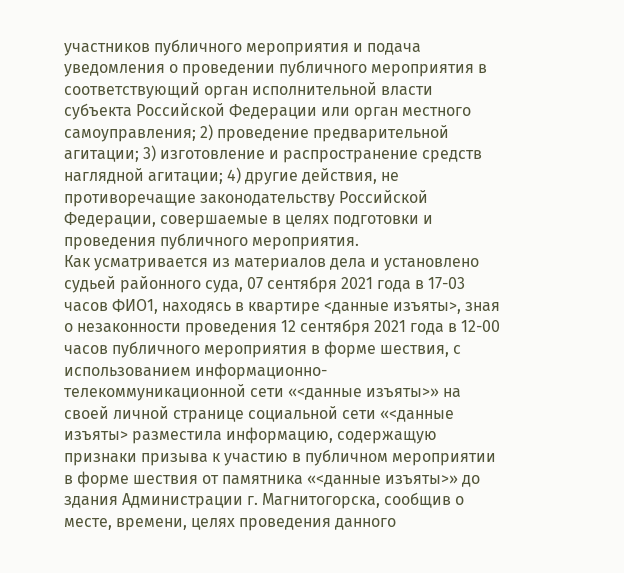участников публичного мероприятия и подача уведомления о проведении публичного мероприятия в соответствующий орган исполнительной власти субъекта Российской Федерации или орган местного самоуправления; 2) проведение предварительной агитации; 3) изготовление и распространение средств наглядной агитации; 4) другие действия, не противоречащие законодательству Российской Федерации, совершаемые в целях подготовки и проведения публичного мероприятия.
Как усматривается из материалов дела и установлено судьей районного суда, 07 сентября 2021 года в 17-03 часов ФИО1, находясь в квартире <данные изъяты>, зная о незаконности проведения 12 сентября 2021 года в 12-00 часов публичного мероприятия в форме шествия, с использованием информационно-телекоммуникационной сети «<данные изъяты>» на своей личной странице социальной сети «<данные изъяты> разместила информацию, содержащую признаки призыва к участию в публичном мероприятии в форме шествия от памятника «<данные изъяты>» до здания Администрации г. Магнитогорска, сообщив о месте, времени, целях проведения данного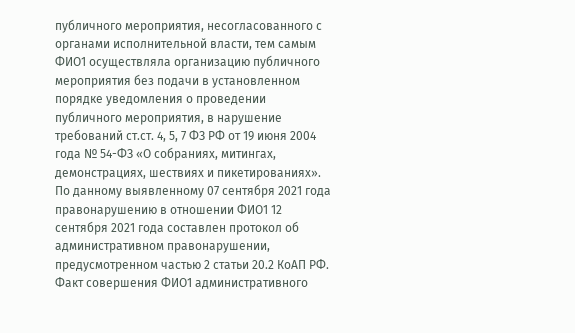публичного мероприятия, несогласованного с органами исполнительной власти, тем самым ФИО1 осуществляла организацию публичного мероприятия без подачи в установленном порядке уведомления о проведении публичного мероприятия, в нарушение требований ст.ст. 4, 5, 7 ФЗ РФ от 19 июня 2004 года № 54-ФЗ «О собраниях, митингах, демонстрациях, шествиях и пикетированиях».
По данному выявленному 07 сентября 2021 года правонарушению в отношении ФИО1 12 сентября 2021 года составлен протокол об административном правонарушении, предусмотренном частью 2 статьи 20.2 КоАП РФ.
Факт совершения ФИО1 административного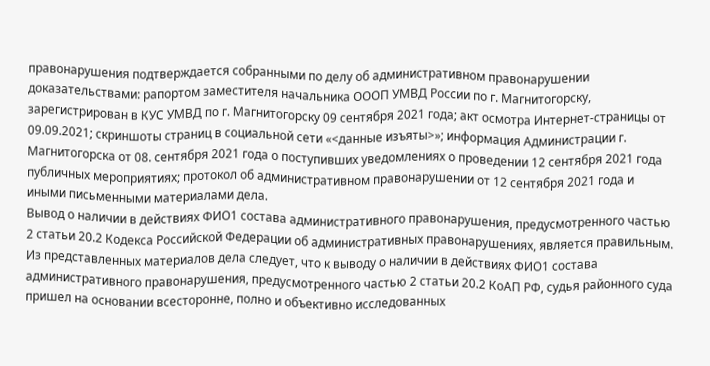правонарушения подтверждается собранными по делу об административном правонарушении доказательствами: рапортом заместителя начальника ОООП УМВД России по г. Магнитогорску, зарегистрирован в КУС УМВД по г. Магнитогорску 09 сентября 2021 года; акт осмотра Интернет-страницы от 09.09.2021; скриншоты страниц в социальной сети «<данные изъяты>»; информация Администрации г. Магнитогорска от 08. сентября 2021 года о поступивших уведомлениях о проведении 12 сентября 2021 года публичных мероприятиях; протокол об административном правонарушении от 12 сентября 2021 года и иными письменными материалами дела.
Вывод о наличии в действиях ФИО1 состава административного правонарушения, предусмотренного частью 2 статьи 20.2 Кодекса Российской Федерации об административных правонарушениях, является правильным.
Из представленных материалов дела следует, что к выводу о наличии в действиях ФИО1 состава административного правонарушения, предусмотренного частью 2 статьи 20.2 КоАП РФ, судья районного суда пришел на основании всесторонне, полно и объективно исследованных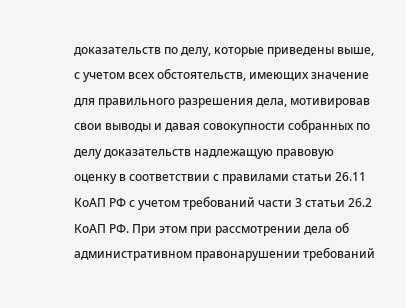доказательств по делу, которые приведены выше, с учетом всех обстоятельств, имеющих значение для правильного разрешения дела, мотивировав свои выводы и давая совокупности собранных по делу доказательств надлежащую правовую оценку в соответствии с правилами статьи 26.11 КоАП РФ с учетом требований части 3 статьи 26.2 КоАП РФ. При этом при рассмотрении дела об административном правонарушении требований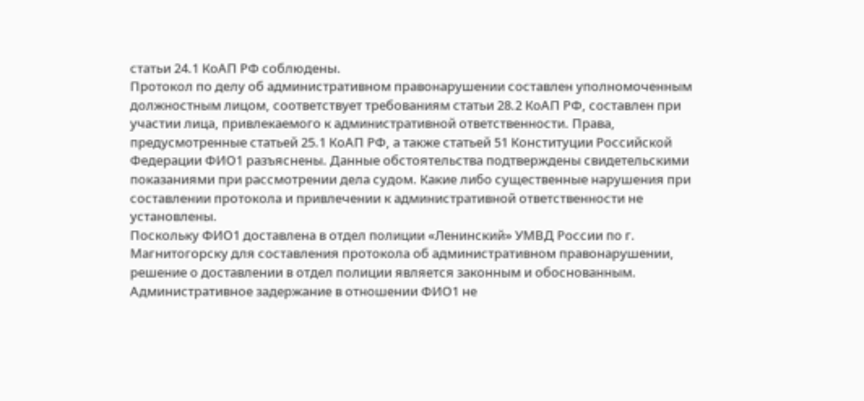статьи 24.1 КоАП РФ соблюдены.
Протокол по делу об административном правонарушении составлен уполномоченным должностным лицом, соответствует требованиям статьи 28.2 КоАП РФ, составлен при участии лица, привлекаемого к административной ответственности. Права, предусмотренные статьей 25.1 КоАП РФ, а также статьей 51 Конституции Российской Федерации ФИО1 разъяснены. Данные обстоятельства подтверждены свидетельскими показаниями при рассмотрении дела судом. Какие либо существенные нарушения при составлении протокола и привлечении к административной ответственности не установлены.
Поскольку ФИО1 доставлена в отдел полиции «Ленинский» УМВД России по г. Магнитогорску для составления протокола об административном правонарушении, решение о доставлении в отдел полиции является законным и обоснованным. Административное задержание в отношении ФИО1 не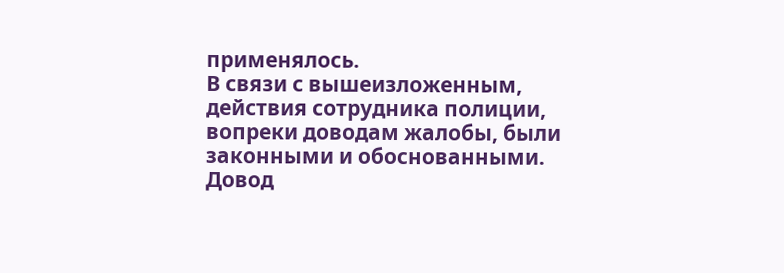применялось.
В связи с вышеизложенным, действия сотрудника полиции, вопреки доводам жалобы, были законными и обоснованными.
Довод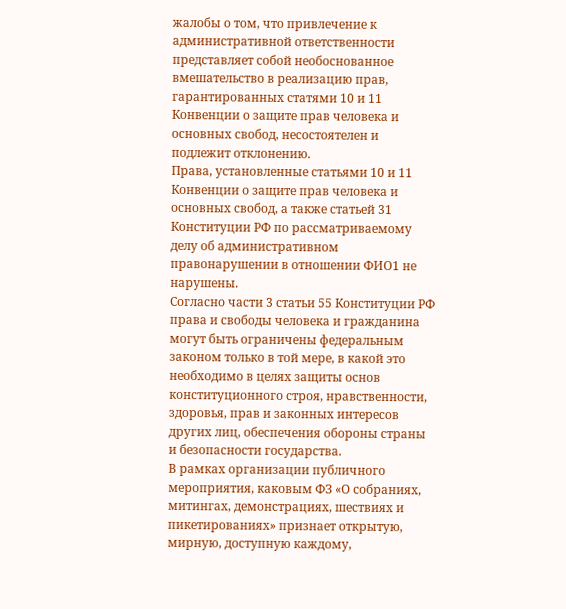жалобы о том, что привлечение к административной ответственности представляет собой необоснованное вмешательство в реализацию прав, гарантированных статями 10 и 11 Конвенции о защите прав человека и основных свобод, несостоятелен и подлежит отклонению.
Права, установленные статьями 10 и 11 Конвенции о защите прав человека и основных свобод, а также статьей 31 Конституции РФ по рассматриваемому делу об административном правонарушении в отношении ФИО1 не нарушены.
Согласно части 3 статьи 55 Конституции РФ права и свободы человека и гражданина могут быть ограничены федеральным законом только в той мере, в какой это необходимо в целях защиты основ конституционного строя, нравственности, здоровья, прав и законных интересов других лиц, обеспечения обороны страны и безопасности государства.
В рамках организации публичного мероприятия, каковым ФЗ «О собраниях, митингах, демонстрациях, шествиях и пикетированиях» признает открытую, мирную, доступную каждому,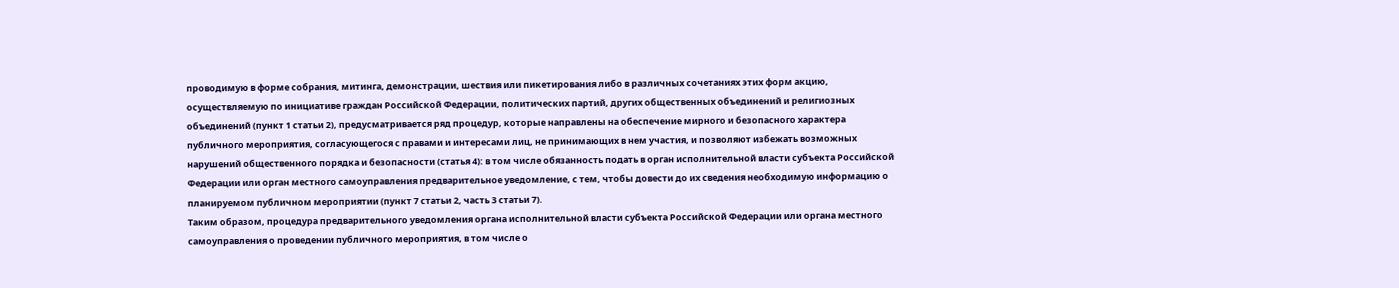проводимую в форме собрания, митинга, демонстрации, шествия или пикетирования либо в различных сочетаниях этих форм акцию, осуществляемую по инициативе граждан Российской Федерации, политических партий, других общественных объединений и религиозных объединений (пункт 1 статьи 2), предусматривается ряд процедур, которые направлены на обеспечение мирного и безопасного характера публичного мероприятия, согласующегося с правами и интересами лиц, не принимающих в нем участия, и позволяют избежать возможных нарушений общественного порядка и безопасности (статья 4): в том числе обязанность подать в орган исполнительной власти субъекта Российской Федерации или орган местного самоуправления предварительное уведомление, с тем, чтобы довести до их сведения необходимую информацию о планируемом публичном мероприятии (пункт 7 статьи 2, часть 3 статьи 7).
Таким образом, процедура предварительного уведомления органа исполнительной власти субъекта Российской Федерации или органа местного самоуправления о проведении публичного мероприятия, в том числе о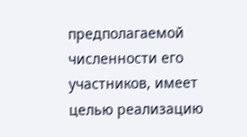предполагаемой численности его участников, имеет целью реализацию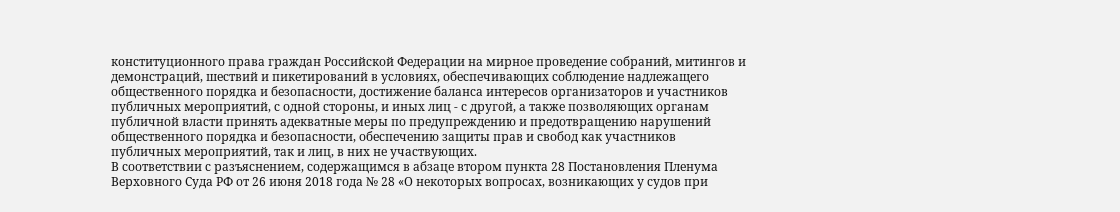конституционного права граждан Российской Федерации на мирное проведение собраний, митингов и демонстраций, шествий и пикетирований в условиях, обеспечивающих соблюдение надлежащего общественного порядка и безопасности, достижение баланса интересов организаторов и участников публичных мероприятий, с одной стороны, и иных лиц - с другой, а также позволяющих органам публичной власти принять адекватные меры по предупреждению и предотвращению нарушений общественного порядка и безопасности, обеспечению защиты прав и свобод как участников публичных мероприятий, так и лиц, в них не участвующих.
В соответствии с разъяснением, содержащимся в абзаце втором пункта 28 Постановления Пленума Верховного Суда РФ от 26 июня 2018 года № 28 «О некоторых вопросах, возникающих у судов при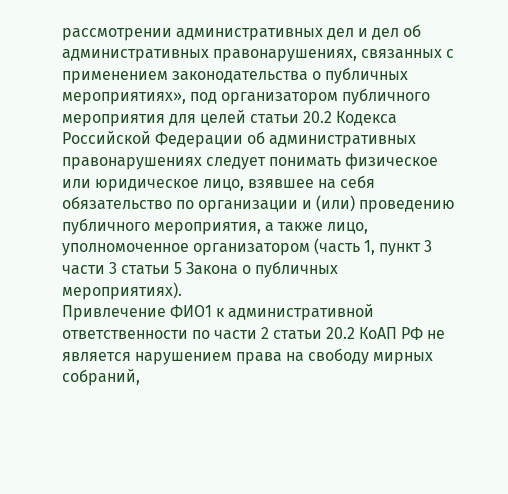рассмотрении административных дел и дел об административных правонарушениях, связанных с применением законодательства о публичных мероприятиях», под организатором публичного мероприятия для целей статьи 20.2 Кодекса Российской Федерации об административных правонарушениях следует понимать физическое или юридическое лицо, взявшее на себя обязательство по организации и (или) проведению публичного мероприятия, а также лицо, уполномоченное организатором (часть 1, пункт 3 части 3 статьи 5 Закона о публичных мероприятиях).
Привлечение ФИО1 к административной ответственности по части 2 статьи 20.2 КоАП РФ не является нарушением права на свободу мирных собраний,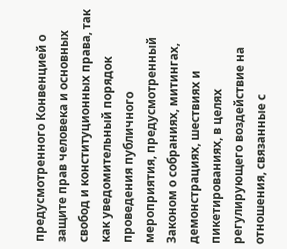предусмотренного Конвенцией о защите прав человека и основных свобод и конституционных права, так как уведомительный порядок проведения публичного мероприятия, предусмотренный Законом о собраниях, митингах, демонстрациях, шествиях и пикетированиях, в целях регулирующего воздействие на отношения, связанные с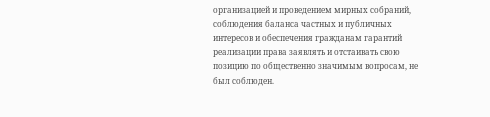организацией и проведением мирных собраний, соблюдения баланса частных и публичных интересов и обеспечения гражданам гарантий реализации права заявлять и отстаивать свою позицию по общественно значимым вопросам, не был соблюден.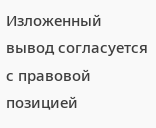Изложенный вывод согласуется с правовой позицией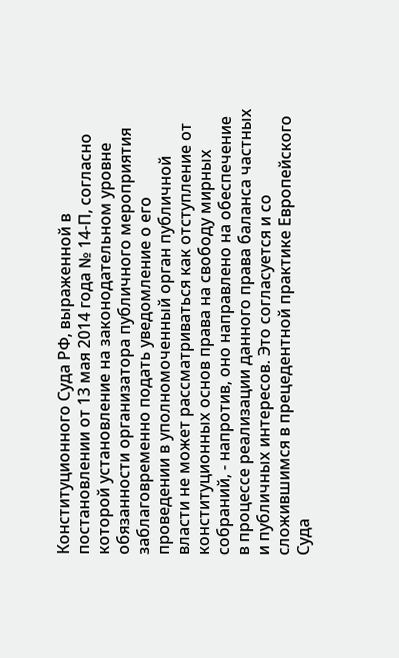Конституционного Суда РФ, выраженной в постановлении от 13 мая 2014 года № 14-П, согласно которой установление на законодательном уровне обязанности организатора публичного мероприятия заблаговременно подать уведомление о его проведении в уполномоченный орган публичной власти не может рассматриваться как отступление от конституционных основ права на свободу мирных собраний, - напротив, оно направлено на обеспечение в процессе реализации данного права баланса частных и публичных интересов. Это согласуется и со сложившимся в прецедентной практике Европейского Суда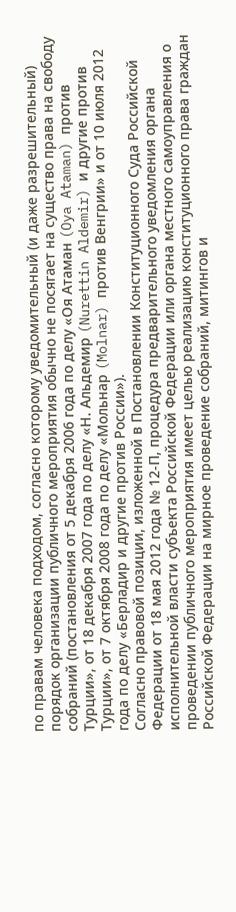по правам человека подходом, согласно которому уведомительный (и даже разрешительный) порядок организации публичного мероприятия обычно не посягает на существо права на свободу собраний (постановления от 5 декабря 2006 года по делу «Оя Атаман (Oya Ataman) против Турции», от 18 декабря 2007 года по делу «Н. Альдемир (Nurettin Aldemir) и другие против Турции», от 7 октября 2008 года по делу «Мольнар (Molnar) против Венгрии» и от 10 июля 2012 года по делу «Берладир и другие против России»).
Согласно правовой позиции, изложенной в Постановлении Конституционного Суда Российской Федерации от 18 мая 2012 года № 12-П, процедура предварительного уведомления органа исполнительной власти субъекта Российской Федерации или органа местного самоуправления о проведении публичного мероприятия имеет целью реализацию конституционного права граждан Российской Федерации на мирное проведение собраний, митингов и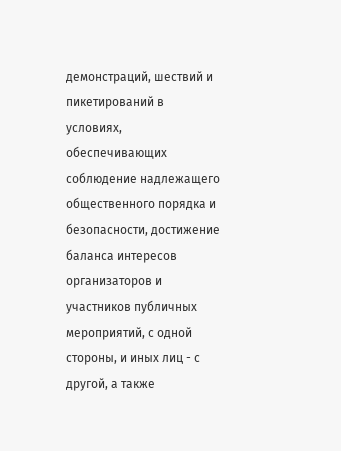демонстраций, шествий и пикетирований в условиях, обеспечивающих соблюдение надлежащего общественного порядка и безопасности, достижение баланса интересов организаторов и участников публичных мероприятий, с одной стороны, и иных лиц - с другой, а также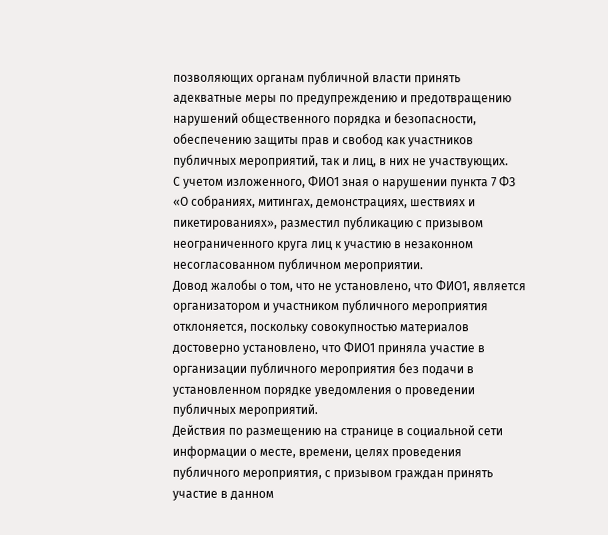позволяющих органам публичной власти принять адекватные меры по предупреждению и предотвращению нарушений общественного порядка и безопасности, обеспечению защиты прав и свобод как участников публичных мероприятий, так и лиц, в них не участвующих.
С учетом изложенного, ФИО1 зная о нарушении пункта 7 ФЗ «О собраниях, митингах, демонстрациях, шествиях и пикетированиях», разместил публикацию с призывом неограниченного круга лиц к участию в незаконном несогласованном публичном мероприятии.
Довод жалобы о том, что не установлено, что ФИО1, является организатором и участником публичного мероприятия отклоняется, поскольку совокупностью материалов достоверно установлено, что ФИО1 приняла участие в организации публичного мероприятия без подачи в установленном порядке уведомления о проведении публичных мероприятий.
Действия по размещению на странице в социальной сети информации о месте, времени, целях проведения публичного мероприятия, с призывом граждан принять участие в данном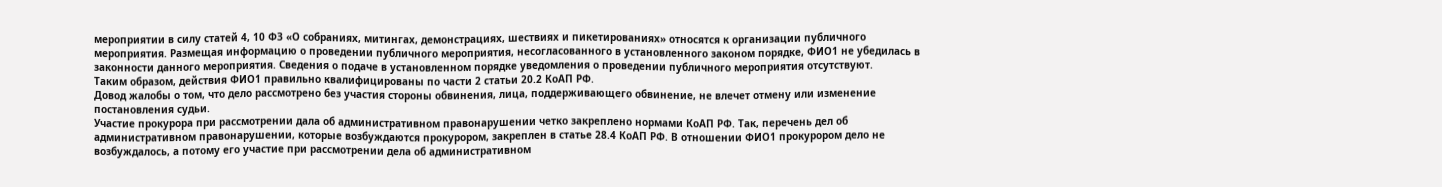мероприятии в силу статей 4, 10 ФЗ «О собраниях, митингах, демонстрациях, шествиях и пикетированиях» относятся к организации публичного мероприятия. Размещая информацию о проведении публичного мероприятия, несогласованного в установленного законом порядке, ФИО1 не убедилась в законности данного мероприятия. Сведения о подаче в установленном порядке уведомления о проведении публичного мероприятия отсутствуют.
Таким образом, действия ФИО1 правильно квалифицированы по части 2 статьи 20.2 КоАП РФ.
Довод жалобы о том, что дело рассмотрено без участия стороны обвинения, лица, поддерживающего обвинение, не влечет отмену или изменение постановления судьи.
Участие прокурора при рассмотрении дала об административном правонарушении четко закреплено нормами КоАП РФ. Так, перечень дел об административном правонарушении, которые возбуждаются прокурором, закреплен в статье 28.4 КоАП РФ. В отношении ФИО1 прокурором дело не возбуждалось, а потому его участие при рассмотрении дела об административном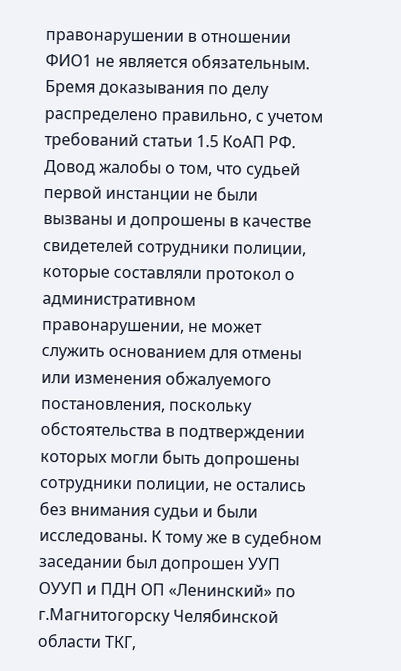правонарушении в отношении ФИО1 не является обязательным. Бремя доказывания по делу распределено правильно, с учетом требований статьи 1.5 КоАП РФ.
Довод жалобы о том, что судьей первой инстанции не были вызваны и допрошены в качестве свидетелей сотрудники полиции, которые составляли протокол о административном правонарушении, не может служить основанием для отмены или изменения обжалуемого постановления, поскольку обстоятельства в подтверждении которых могли быть допрошены сотрудники полиции, не остались без внимания судьи и были исследованы. К тому же в судебном заседании был допрошен УУП ОУУП и ПДН ОП «Ленинский» по г.Магнитогорску Челябинской области ТКГ,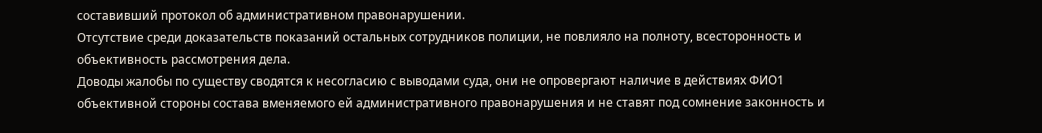составивший протокол об административном правонарушении.
Отсутствие среди доказательств показаний остальных сотрудников полиции, не повлияло на полноту, всесторонность и объективность рассмотрения дела.
Доводы жалобы по существу сводятся к несогласию с выводами суда, они не опровергают наличие в действиях ФИО1 объективной стороны состава вменяемого ей административного правонарушения и не ставят под сомнение законность и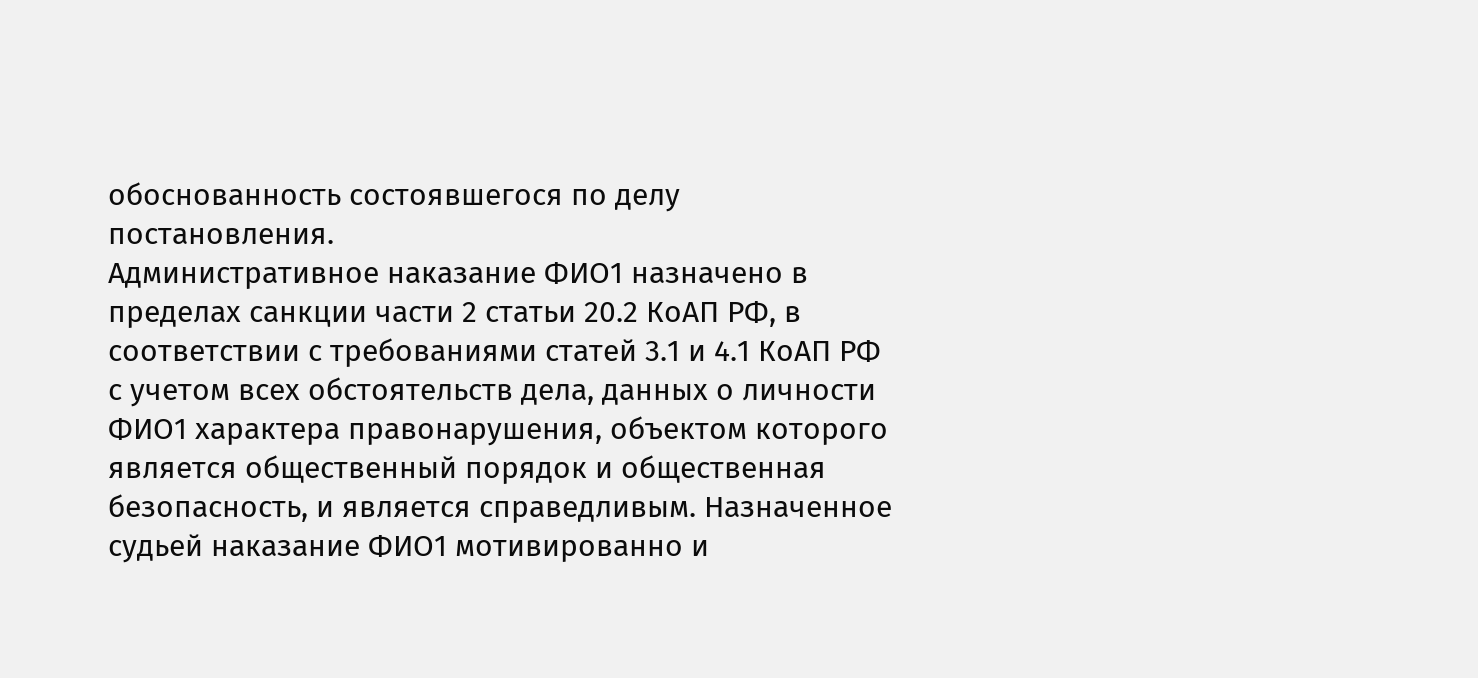обоснованность состоявшегося по делу постановления.
Административное наказание ФИО1 назначено в пределах санкции части 2 статьи 20.2 КоАП РФ, в соответствии с требованиями статей 3.1 и 4.1 КоАП РФ с учетом всех обстоятельств дела, данных о личности ФИО1 характера правонарушения, объектом которого является общественный порядок и общественная безопасность, и является справедливым. Назначенное судьей наказание ФИО1 мотивированно и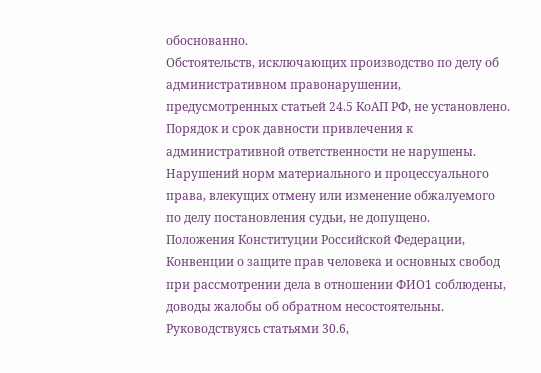обоснованно.
Обстоятельств, исключающих производство по делу об административном правонарушении, предусмотренных статьей 24.5 КоАП РФ, не установлено. Порядок и срок давности привлечения к административной ответственности не нарушены.
Нарушений норм материального и процессуального права, влекущих отмену или изменение обжалуемого по делу постановления судьи, не допущено.
Положения Конституции Российской Федерации, Конвенции о защите прав человека и основных свобод при рассмотрении дела в отношении ФИО1 соблюдены, доводы жалобы об обратном несостоятельны.
Руководствуясь статьями 30.6,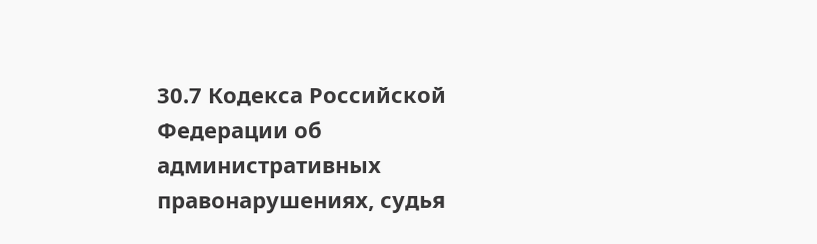30.7 Кодекса Российской Федерации об административных правонарушениях, судья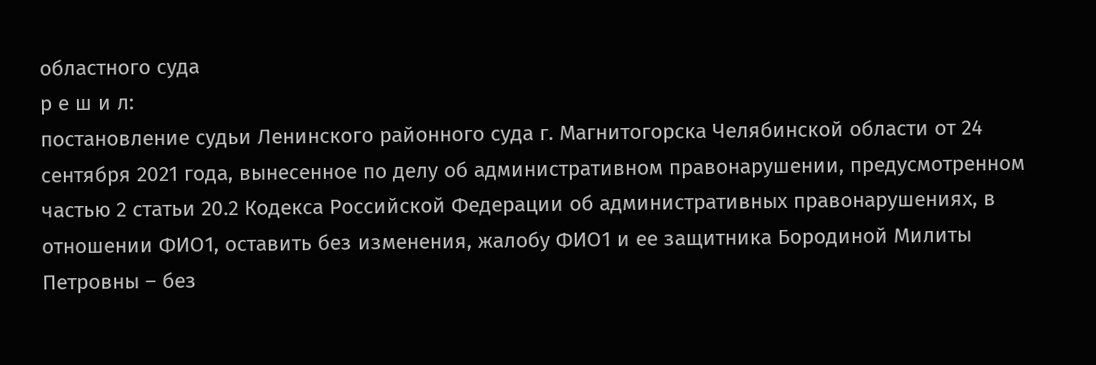областного суда
р е ш и л:
постановление судьи Ленинского районного суда г. Магнитогорска Челябинской области от 24 сентября 2021 года, вынесенное по делу об административном правонарушении, предусмотренном частью 2 статьи 20.2 Кодекса Российской Федерации об административных правонарушениях, в отношении ФИО1, оставить без изменения, жалобу ФИО1 и ее защитника Бородиной Милиты Петровны – без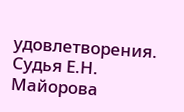удовлетворения.
Судья Е.Н. Майорова